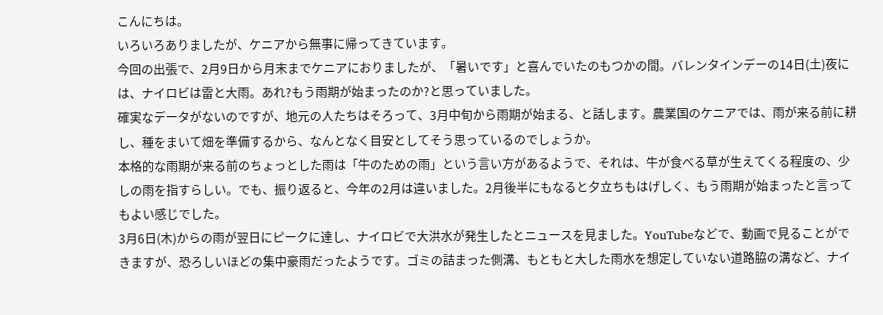こんにちは。
いろいろありましたが、ケニアから無事に帰ってきています。
今回の出張で、2月9日から月末までケニアにおりましたが、「暑いです」と喜んでいたのもつかの間。バレンタインデーの14日(土)夜には、ナイロビは雷と大雨。あれ?もう雨期が始まったのか?と思っていました。
確実なデータがないのですが、地元の人たちはそろって、3月中旬から雨期が始まる、と話します。農業国のケニアでは、雨が来る前に耕し、種をまいて畑を準備するから、なんとなく目安としてそう思っているのでしょうか。
本格的な雨期が来る前のちょっとした雨は「牛のための雨」という言い方があるようで、それは、牛が食べる草が生えてくる程度の、少しの雨を指すらしい。でも、振り返ると、今年の2月は違いました。2月後半にもなると夕立ちもはげしく、もう雨期が始まったと言ってもよい感じでした。
3月6日(木)からの雨が翌日にピークに達し、ナイロビで大洪水が発生したとニュースを見ました。YouTubeなどで、動画で見ることができますが、恐ろしいほどの集中豪雨だったようです。ゴミの詰まった側溝、もともと大した雨水を想定していない道路脇の溝など、ナイ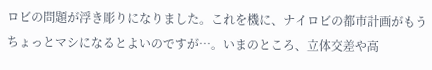ロビの問題が浮き彫りになりました。これを機に、ナイロビの都市計画がもうちょっとマシになるとよいのですが…。いまのところ、立体交差や高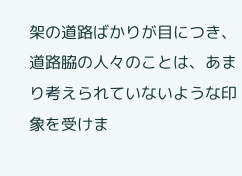架の道路ばかりが目につき、道路脇の人々のことは、あまり考えられていないような印象を受けま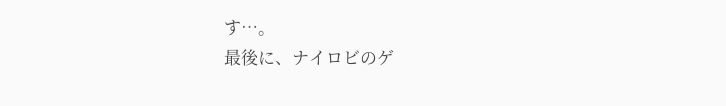す…。
最後に、ナイロビのゲ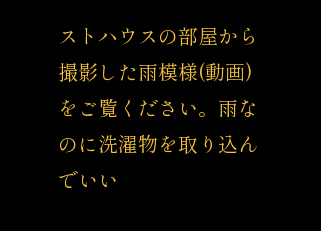ストハウスの部屋から撮影した雨模様(動画)をご覧ください。雨なのに洗濯物を取り込んでいい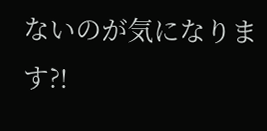ないのが気になります?!